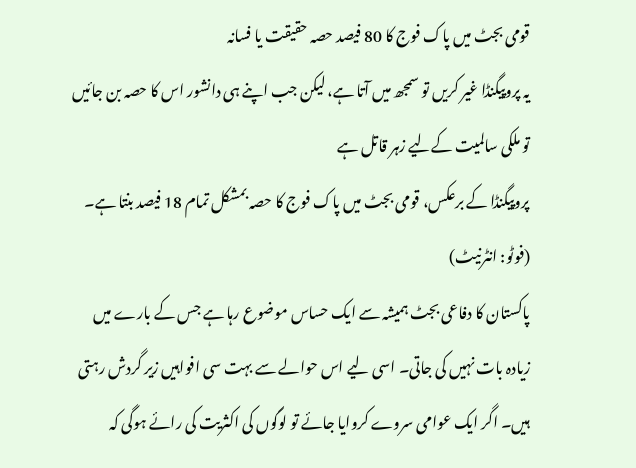قومی بجٹ میں پاک فوج کا 80 فیصد حصہ حقیقت یا فسانہ
یہ پروپیگنڈا غیر کریں تو سمجھ میں آتا ہے، لیکن جب اپنے ہی دانشور اس کا حصہ بن جائیں تو ملکی سالمیت کےلیے زہر قاتل ہے
پروپیگنڈا کے برعکس، قومی بجٹ میں پاک فوج کا حصہ بمشکل تمام 18 فیصد بنتا ہے۔ (فوٹو: انٹرنیٹ)
پاکستان کا دفاعی بجٹ ہمیشہ سے ایک حساس موضوع رہا ہے جس کے بارے میں زیادہ بات نہیں کی جاتی۔ اسی لیے اس حوالے سے بہت سی افواہیں زیر گردش رہتی ہیں۔ اگر ایک عوامی سروے کروایا جائے تو لوگوں کی اکثریت کی رائے ہوگی کہ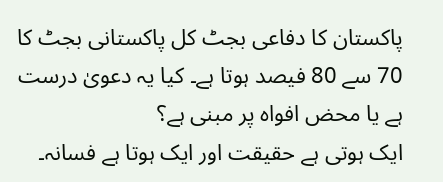پاکستان کا دفاعی بجٹ کل پاکستانی بجٹ کا 70 سے 80 فیصد ہوتا ہے۔ کیا یہ دعویٰ درست ہے یا محض افواہ پر مبنی ہے؟
ایک ہوتی ہے حقیقت اور ایک ہوتا ہے فسانہ۔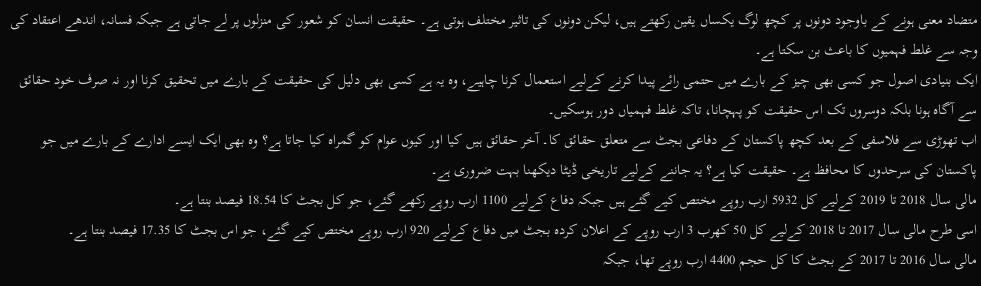متضاد معنی ہونے کے باوجود دونوں پر کچھ لوگ یکساں یقین رکھتے ہیں، لیکن دونوں کی تاثیر مختلف ہوتی ہے۔ حقیقت انسان کو شعور کی منزلوں پر لے جاتی ہے جبکہ فسانہ، اندھے اعتقاد کی وجہ سے غلط فہمیوں کا باعث بن سکتا ہے۔
ایک بنیادی اصول جو کسی بھی چیز کے بارے میں حتمی رائے پیدا کرنے کےلیے استعمال کرنا چاہیے، وہ یہ ہے کسی بھی دلیل کی حقیقت کے بارے میں تحقیق کرنا اور نہ صرف خود حقائق سے آگاہ ہونا بلکہ دوسروں تک اس حقیقت کو پہچانا، تاکہ غلط فہمیاں دور ہوسکیں۔
اب تھوڑی سے فلاسفی کے بعد کچھ پاکستان کے دفاعی بجٹ سے متعلق حقائق کا۔ آخر حقائق ہیں کیا اور کیوں عوام کو گمراہ کیا جاتا ہے؟ وہ بھی ایک ایسے ادارے کے بارے میں جو پاکستان کی سرحدوں کا محافظ ہے۔ حقیقت کیا ہے؟ یہ جاننے کےلیے تاریخی ڈیٹا دیکھنا بہت ضروری ہے۔
مالی سال 2018 تا 2019 کےلیے کل 5932 ارب روپے مختص کیے گئے ہیں جبکہ دفاع کےلیے 1100 ارب روپے رکھے گئے، جو کل بجٹ کا 18.54 فیصد بنتا ہے۔
اسی طرح مالی سال 2017 تا 2018 کےلیے کل 50 کھرب 3 ارب روپے کے اعلان کردہ بجٹ میں دفاع کےلیے 920 ارب روپے مختص کیے گئے، جو اس بجٹ کا 17.35 فیصد بنتا ہے۔
مالی سال 2016 تا 2017 کے بجٹ کا کل حجم 4400 ارب روپے تھا، جبکہ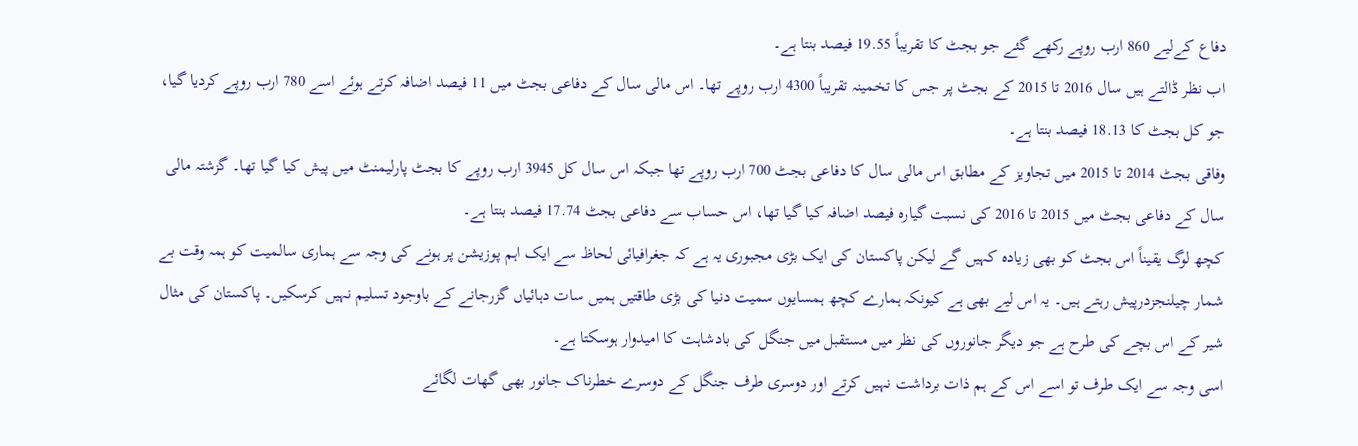دفاع کےلیے 860 ارب روپے رکھے گئے جو بجٹ کا تقریباً 19.55 فیصد بنتا ہے۔
اب نظر ڈالتے ہیں سال 2016 تا 2015 کے بجٹ پر جس کا تخمینہ تقریباً 4300 ارب روپے تھا۔ اس مالی سال کے دفاعی بجٹ میں 11 فیصد اضافہ کرتے ہوئے اسے 780 ارب روپے کردیا گیا، جو کل بجٹ کا 18.13 فیصد بنتا ہے۔
وفاقی بجٹ 2014 تا 2015 میں تجاویز کے مطابق اس مالی سال کا دفاعی بجٹ 700 ارب روپے تھا جبکہ اس سال کل 3945 ارب روپے کا بجٹ پارلیمنٹ میں پیش کیا گیا تھا۔ گزشتہ مالی سال کے دفاعی بجٹ میں 2015 تا 2016 کی نسبت گیارہ فیصد اضافہ کیا گیا تھا، اس حساب سے دفاعی بجٹ 17.74 فیصد بنتا ہے۔
کچھ لوگ یقیناً اس بجٹ کو بھی زیادہ کہیں گے لیکن پاکستان کی ایک بڑی مجبوری یہ ہے کہ جغرافیائی لحاظ سے ایک اہم پوزیشن پر ہونے کی وجہ سے ہماری سالمیت کو ہمہ وقت بے شمار چیلنجزدرپیش رہتے ہیں۔ یہ اس لیے بھی ہے کیونکہ ہمارے کچھ ہمسایوں سمیت دنیا کی بڑی طاقتیں ہمیں سات دہائیاں گزرجانے کے باوجود تسلیم نہیں کرسکیں۔ پاکستان کی مثال شیر کے اس بچے کی طرح ہے جو دیگر جانوروں کی نظر میں مستقبل میں جنگل کی بادشاہت کا امیدوار ہوسکتا ہے۔
اسی وجہ سے ایک طرف تو اسے اس کے ہم ذات برداشت نہیں کرتے اور دوسری طرف جنگل کے دوسرے خطرناک جانور بھی گھات لگائے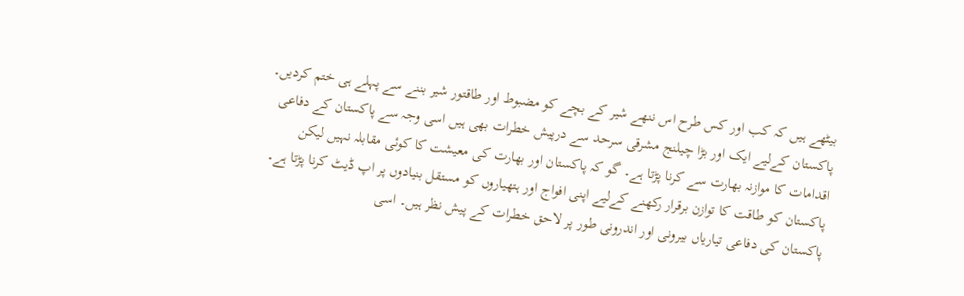بیٹھے ہیں کہ کب اور کس طرح اس ننھے شیر کے بچے کو مضبوط اور طاقتور شیر بننے سے پہلے ہی ختم کردیں۔
پاکستان کےلیے ایک اور بڑا چیلنج مشرقی سرحد سے درپیش خطرات بھی ہیں اسی وجہ سے پاکستان کے دفاعی اقدامات کا موازنہ بھارت سے کرنا پڑتا ہے۔ گو کہ پاکستان اور بھارت کی معیشت کا کوئی مقابلہ نہیں لیکن پاکستان کو طاقت کا توازن برقرار رکھنے کےلیے اپنی افواج اور ہتھیاروں کو مستقل بنیادوں پر اپ ڈیٹ کرنا پڑتا ہے۔ پاکستان کی دفاعی تیاریاں بیرونی اور اندرونی طور پر لاحق خطرات کے پیش نظر ہیں۔ اسی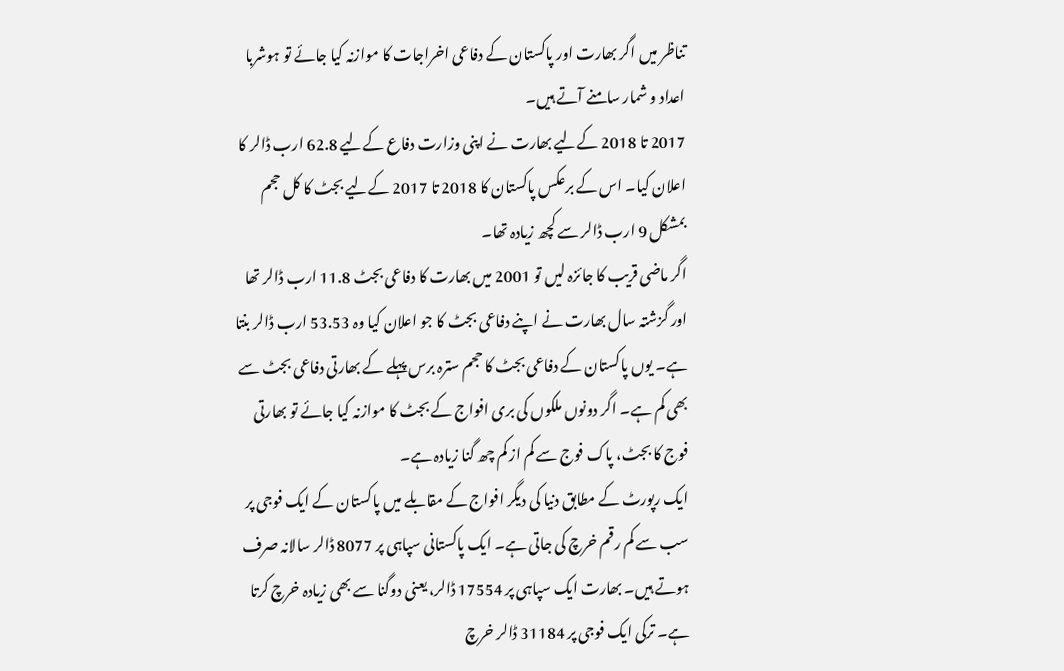تناظر میں اگر بھارت اور پاکستان کے دفاعی اخراجات کا موازنہ کیا جائے تو ہوشربا اعداد و شمار سامنے آتے ہیں۔
2017 تا 2018 کےلیے بھارت نے اپنی وزارت دفاع کےلیے 62.8 ارب ڈالر کا اعلان کیا۔ اس کے برعکس پاکستان کا 2018 تا 2017 کےلیے بجٹ کا کل حجم بمشکل 9 ارب ڈالر سے کچھ زیادہ تھا۔
اگر ماضی قریب کا جائزہ لیں تو 2001 میں بھارت کا دفاعی بجٹ 11.8 ارب ڈالر تھا اور گزشتہ سال بھارت نے اپنے دفاعی بجٹ کا جو اعلان کیا وہ 53.53 ارب ڈالر بنتا ہے۔ یوں پاکستان کے دفاعی بجٹ کا حجم سترہ برس پہلے کے بھارتی دفاعی بجٹ سے بھی کم ہے۔ اگر دونوں ملکوں کی بری افواج کے بجٹ کا موازنہ کیا جائے تو بھارتی فوج کا بجٹ، پاک فوج سے کم از کم چھ گنا زیادہ ہے۔
ایک رپورٹ کے مطابق دنیا کی دیگر افواج کے مقابلے میں پاکستان کے ایک فوجی پر سب سے کم رقم خرچ کی جاتی ہے۔ ایک پاکستانی سپاہی پر 8077 ڈالر سالانہ صرف ہوتے ہیں۔ بھارت ایک سپاہی پر 17554 ڈالر، یعنی دوگنا سے بھی زیادہ خرچ کرتا ہے۔ ترکی ایک فوجی پر 31184 ڈالر خرچ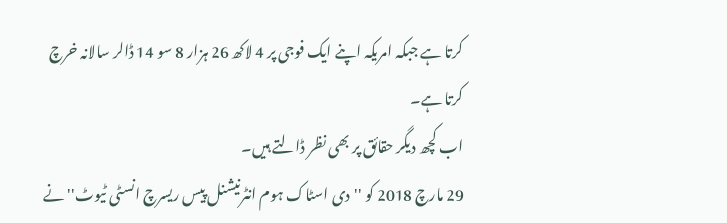کرتا ہے جبکہ امریکہ اپنے ایک فوجی پر 4 لاکھ 26 ہزار 8 سو 14 ڈالر سالانہ خرچ کرتا ہے۔
اب کچھ دیگر حقائق پر بھی نظر ڈالتے ہیں۔
29 مارچ 2018 کو ''دی اسٹاک ہوم انٹرنیشنل پیس ریسرچ انسٹی ٹیوٹ'' نے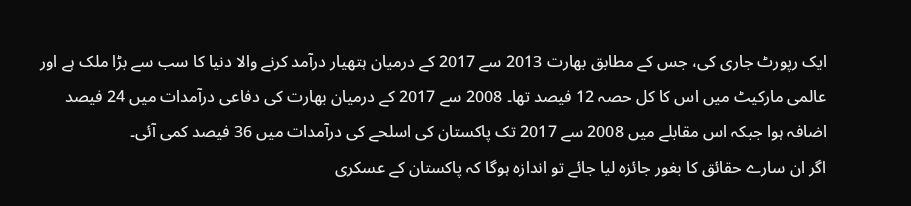ایک رپورٹ جاری کی، جس کے مطابق بھارت 2013 سے 2017 کے درمیان ہتھیار درآمد کرنے والا دنیا کا سب سے بڑا ملک ہے اور عالمی مارکیٹ میں اس کا کل حصہ 12 فیصد تھا۔ 2008 سے 2017 کے درمیان بھارت کی دفاعی درآمدات میں 24 فیصد اضافہ ہوا جبکہ اس مقابلے میں 2008 سے 2017 تک پاکستان کی اسلحے کی درآمدات میں 36 فیصد کمی آئی۔
اگر ان سارے حقائق کا بغور جائزہ لیا جائے تو اندازہ ہوگا کہ پاکستان کے عسکری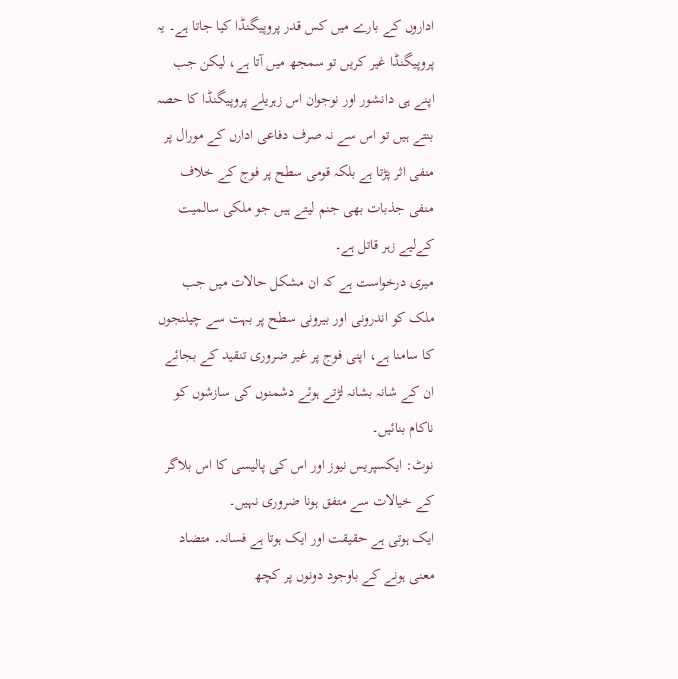اداروں کے بارے میں کس قدر پروپیگنڈا کیا جاتا ہے۔ یہ پروپیگنڈا غیر کریں تو سمجھ میں آتا ہے، لیکن جب اپنے ہی دانشور اور نوجوان اس زہریلے پروپیگنڈا کا حصہ بنتے ہیں تو اس سے نہ صرف دفاعی ادارں کے مورال پر منفی اثر پڑتا ہے بلکہ قومی سطح پر فوج کے خلاف منفی جذبات بھی جنم لیتے ہیں جو ملکی سالمیت کےلیے زہر قاتل ہے۔
میری درخواست ہے کہ ان مشکل حالات میں جب ملک کو اندرونی اور بیرونی سطح پر بہت سے چیلنجوں کا سامنا ہے، اپنی فوج پر غیر ضروری تنقید کے بجائے ان کے شانہ بشانہ لڑتے ہوئے دشمنوں کی سازشوں کو ناکام بنائیں۔
نوٹ: ایکسپریس نیوز اور اس کی پالیسی کا اس بلاگر کے خیالات سے متفق ہونا ضروری نہیں۔
ایک ہوتی ہے حقیقت اور ایک ہوتا ہے فسانہ۔ متضاد معنی ہونے کے باوجود دونوں پر کچھ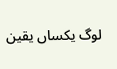لوگ یکساں یقین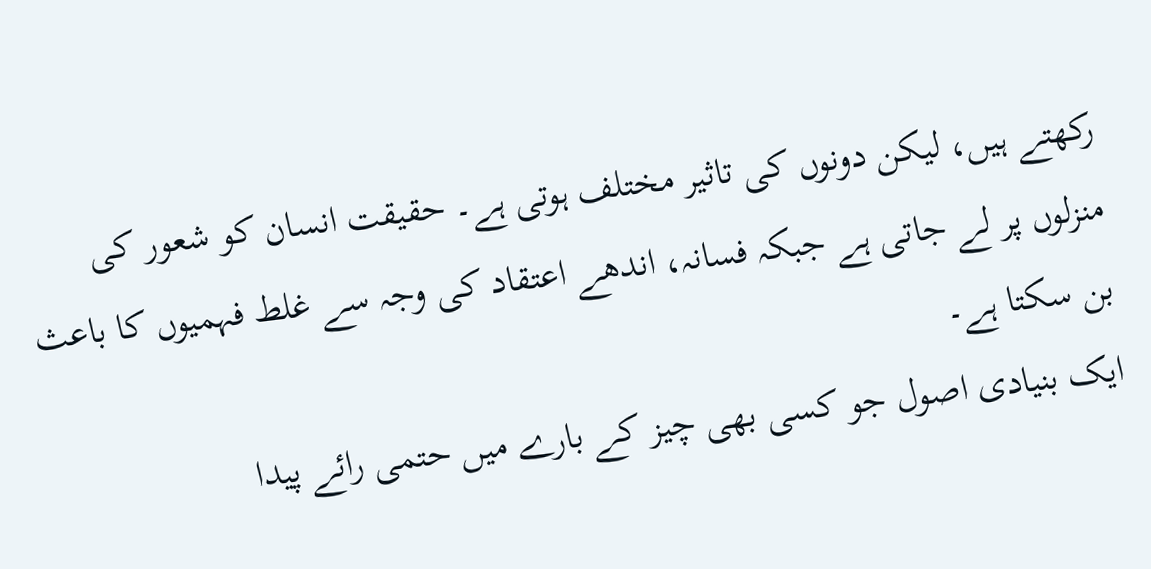رکھتے ہیں، لیکن دونوں کی تاثیر مختلف ہوتی ہے۔ حقیقت انسان کو شعور کی منزلوں پر لے جاتی ہے جبکہ فسانہ، اندھے اعتقاد کی وجہ سے غلط فہمیوں کا باعث بن سکتا ہے۔
ایک بنیادی اصول جو کسی بھی چیز کے بارے میں حتمی رائے پیدا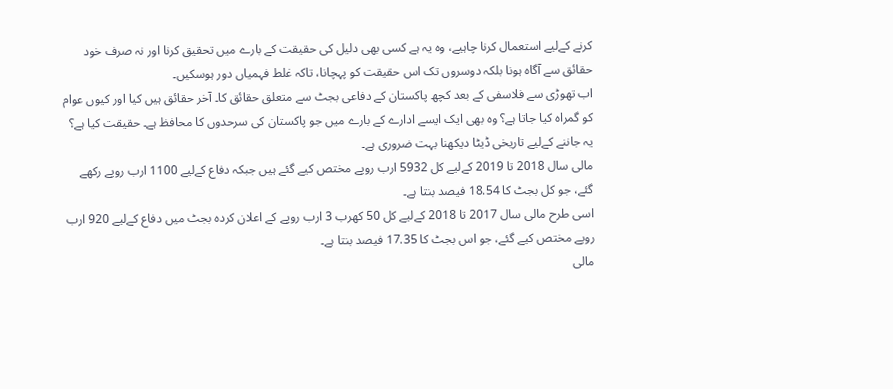کرنے کےلیے استعمال کرنا چاہیے، وہ یہ ہے کسی بھی دلیل کی حقیقت کے بارے میں تحقیق کرنا اور نہ صرف خود حقائق سے آگاہ ہونا بلکہ دوسروں تک اس حقیقت کو پہچانا، تاکہ غلط فہمیاں دور ہوسکیں۔
اب تھوڑی سے فلاسفی کے بعد کچھ پاکستان کے دفاعی بجٹ سے متعلق حقائق کا۔ آخر حقائق ہیں کیا اور کیوں عوام کو گمراہ کیا جاتا ہے؟ وہ بھی ایک ایسے ادارے کے بارے میں جو پاکستان کی سرحدوں کا محافظ ہے۔ حقیقت کیا ہے؟ یہ جاننے کےلیے تاریخی ڈیٹا دیکھنا بہت ضروری ہے۔
مالی سال 2018 تا 2019 کےلیے کل 5932 ارب روپے مختص کیے گئے ہیں جبکہ دفاع کےلیے 1100 ارب روپے رکھے گئے، جو کل بجٹ کا 18.54 فیصد بنتا ہے۔
اسی طرح مالی سال 2017 تا 2018 کےلیے کل 50 کھرب 3 ارب روپے کے اعلان کردہ بجٹ میں دفاع کےلیے 920 ارب روپے مختص کیے گئے، جو اس بجٹ کا 17.35 فیصد بنتا ہے۔
مالی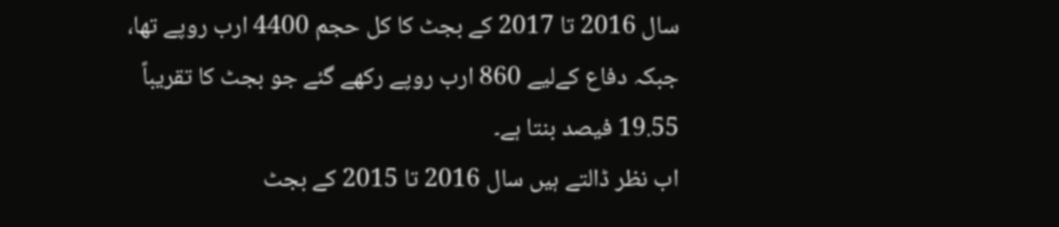سال 2016 تا 2017 کے بجٹ کا کل حجم 4400 ارب روپے تھا، جبکہ دفاع کےلیے 860 ارب روپے رکھے گئے جو بجٹ کا تقریباً 19.55 فیصد بنتا ہے۔
اب نظر ڈالتے ہیں سال 2016 تا 2015 کے بجٹ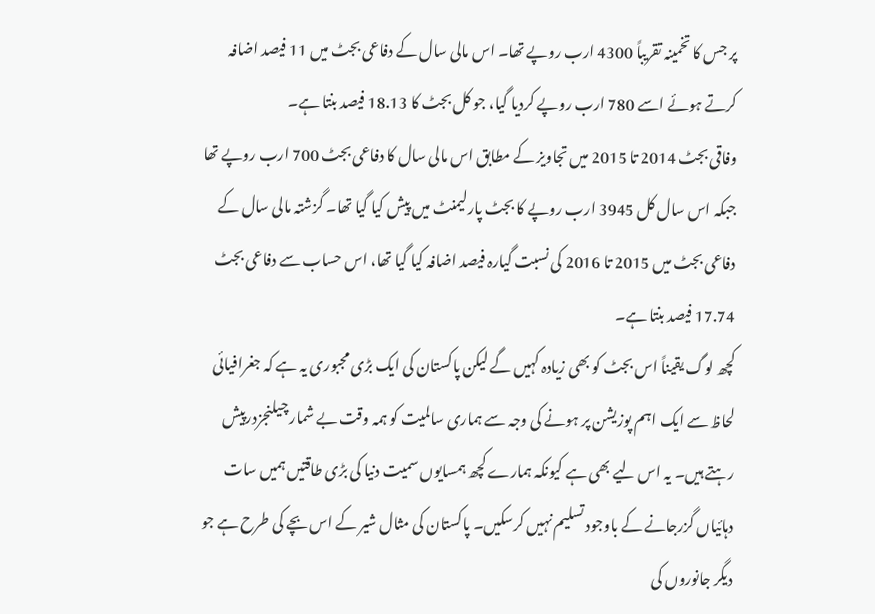پر جس کا تخمینہ تقریباً 4300 ارب روپے تھا۔ اس مالی سال کے دفاعی بجٹ میں 11 فیصد اضافہ کرتے ہوئے اسے 780 ارب روپے کردیا گیا، جو کل بجٹ کا 18.13 فیصد بنتا ہے۔
وفاقی بجٹ 2014 تا 2015 میں تجاویز کے مطابق اس مالی سال کا دفاعی بجٹ 700 ارب روپے تھا جبکہ اس سال کل 3945 ارب روپے کا بجٹ پارلیمنٹ میں پیش کیا گیا تھا۔ گزشتہ مالی سال کے دفاعی بجٹ میں 2015 تا 2016 کی نسبت گیارہ فیصد اضافہ کیا گیا تھا، اس حساب سے دفاعی بجٹ 17.74 فیصد بنتا ہے۔
کچھ لوگ یقیناً اس بجٹ کو بھی زیادہ کہیں گے لیکن پاکستان کی ایک بڑی مجبوری یہ ہے کہ جغرافیائی لحاظ سے ایک اہم پوزیشن پر ہونے کی وجہ سے ہماری سالمیت کو ہمہ وقت بے شمار چیلنجزدرپیش رہتے ہیں۔ یہ اس لیے بھی ہے کیونکہ ہمارے کچھ ہمسایوں سمیت دنیا کی بڑی طاقتیں ہمیں سات دہائیاں گزرجانے کے باوجود تسلیم نہیں کرسکیں۔ پاکستان کی مثال شیر کے اس بچے کی طرح ہے جو دیگر جانوروں کی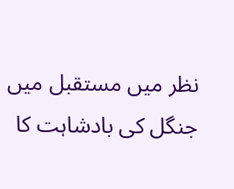نظر میں مستقبل میں جنگل کی بادشاہت کا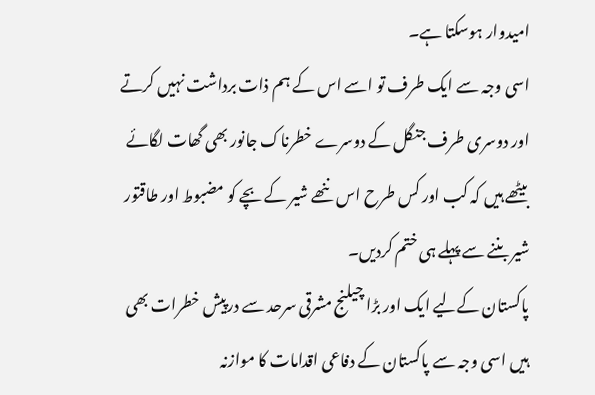امیدوار ہوسکتا ہے۔
اسی وجہ سے ایک طرف تو اسے اس کے ہم ذات برداشت نہیں کرتے اور دوسری طرف جنگل کے دوسرے خطرناک جانور بھی گھات لگائے بیٹھے ہیں کہ کب اور کس طرح اس ننھے شیر کے بچے کو مضبوط اور طاقتور شیر بننے سے پہلے ہی ختم کردیں۔
پاکستان کےلیے ایک اور بڑا چیلنج مشرقی سرحد سے درپیش خطرات بھی ہیں اسی وجہ سے پاکستان کے دفاعی اقدامات کا موازنہ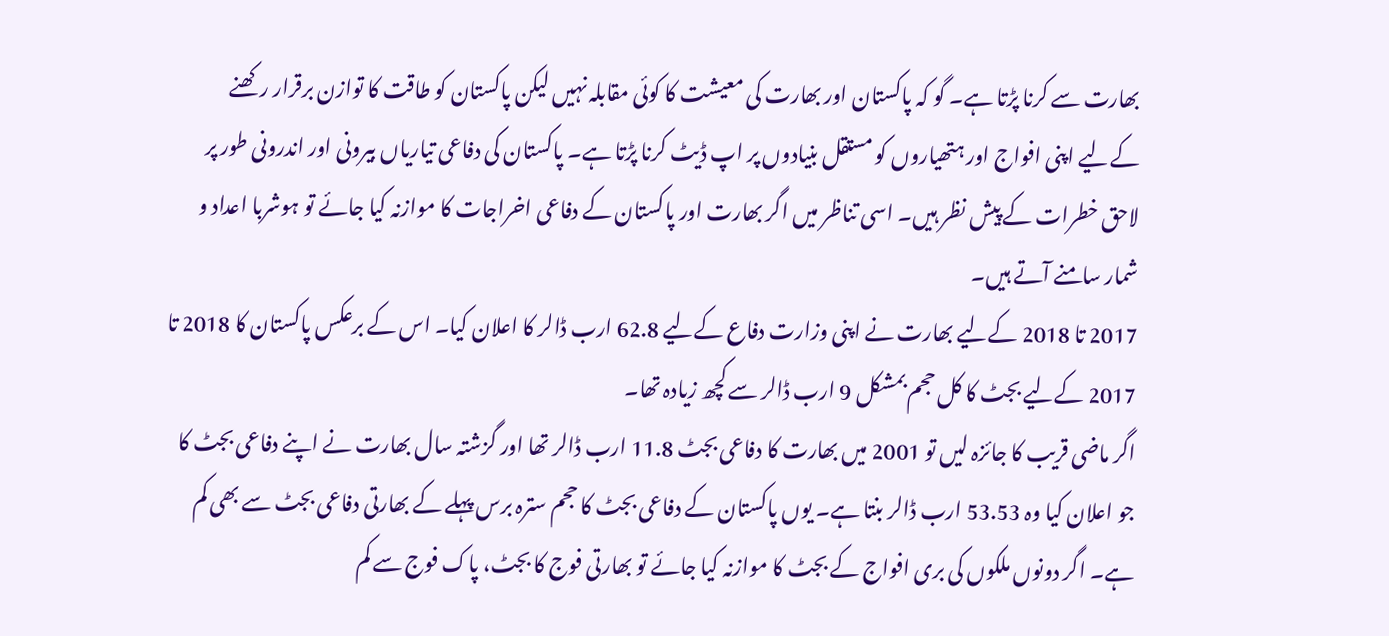بھارت سے کرنا پڑتا ہے۔ گو کہ پاکستان اور بھارت کی معیشت کا کوئی مقابلہ نہیں لیکن پاکستان کو طاقت کا توازن برقرار رکھنے کےلیے اپنی افواج اور ہتھیاروں کو مستقل بنیادوں پر اپ ڈیٹ کرنا پڑتا ہے۔ پاکستان کی دفاعی تیاریاں بیرونی اور اندرونی طور پر لاحق خطرات کے پیش نظر ہیں۔ اسی تناظر میں اگر بھارت اور پاکستان کے دفاعی اخراجات کا موازنہ کیا جائے تو ہوشربا اعداد و شمار سامنے آتے ہیں۔
2017 تا 2018 کےلیے بھارت نے اپنی وزارت دفاع کےلیے 62.8 ارب ڈالر کا اعلان کیا۔ اس کے برعکس پاکستان کا 2018 تا 2017 کےلیے بجٹ کا کل حجم بمشکل 9 ارب ڈالر سے کچھ زیادہ تھا۔
اگر ماضی قریب کا جائزہ لیں تو 2001 میں بھارت کا دفاعی بجٹ 11.8 ارب ڈالر تھا اور گزشتہ سال بھارت نے اپنے دفاعی بجٹ کا جو اعلان کیا وہ 53.53 ارب ڈالر بنتا ہے۔ یوں پاکستان کے دفاعی بجٹ کا حجم سترہ برس پہلے کے بھارتی دفاعی بجٹ سے بھی کم ہے۔ اگر دونوں ملکوں کی بری افواج کے بجٹ کا موازنہ کیا جائے تو بھارتی فوج کا بجٹ، پاک فوج سے کم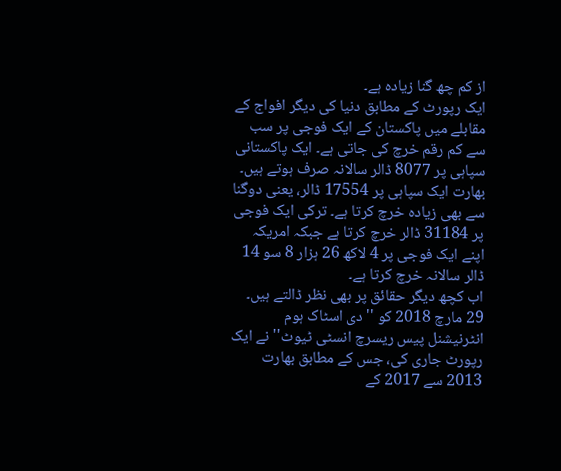از کم چھ گنا زیادہ ہے۔
ایک رپورٹ کے مطابق دنیا کی دیگر افواج کے مقابلے میں پاکستان کے ایک فوجی پر سب سے کم رقم خرچ کی جاتی ہے۔ ایک پاکستانی سپاہی پر 8077 ڈالر سالانہ صرف ہوتے ہیں۔ بھارت ایک سپاہی پر 17554 ڈالر، یعنی دوگنا سے بھی زیادہ خرچ کرتا ہے۔ ترکی ایک فوجی پر 31184 ڈالر خرچ کرتا ہے جبکہ امریکہ اپنے ایک فوجی پر 4 لاکھ 26 ہزار 8 سو 14 ڈالر سالانہ خرچ کرتا ہے۔
اب کچھ دیگر حقائق پر بھی نظر ڈالتے ہیں۔
29 مارچ 2018 کو ''دی اسٹاک ہوم انٹرنیشنل پیس ریسرچ انسٹی ٹیوٹ'' نے ایک رپورٹ جاری کی، جس کے مطابق بھارت 2013 سے 2017 کے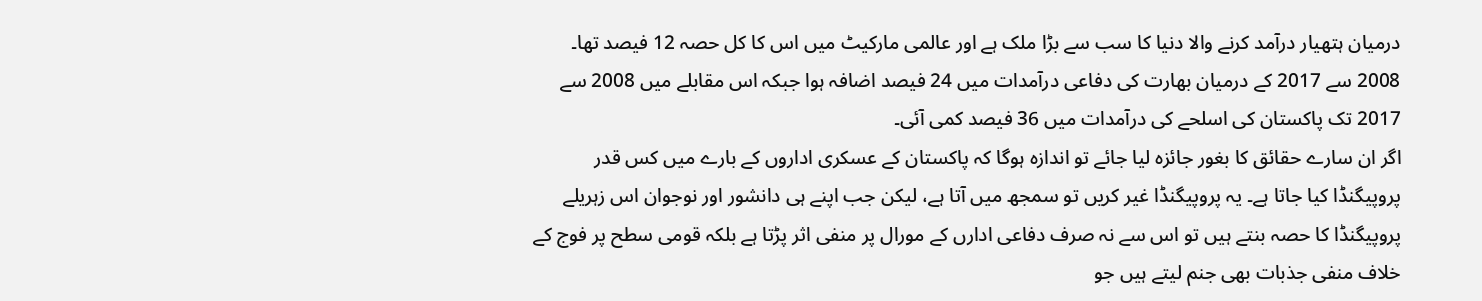درمیان ہتھیار درآمد کرنے والا دنیا کا سب سے بڑا ملک ہے اور عالمی مارکیٹ میں اس کا کل حصہ 12 فیصد تھا۔ 2008 سے 2017 کے درمیان بھارت کی دفاعی درآمدات میں 24 فیصد اضافہ ہوا جبکہ اس مقابلے میں 2008 سے 2017 تک پاکستان کی اسلحے کی درآمدات میں 36 فیصد کمی آئی۔
اگر ان سارے حقائق کا بغور جائزہ لیا جائے تو اندازہ ہوگا کہ پاکستان کے عسکری اداروں کے بارے میں کس قدر پروپیگنڈا کیا جاتا ہے۔ یہ پروپیگنڈا غیر کریں تو سمجھ میں آتا ہے، لیکن جب اپنے ہی دانشور اور نوجوان اس زہریلے پروپیگنڈا کا حصہ بنتے ہیں تو اس سے نہ صرف دفاعی ادارں کے مورال پر منفی اثر پڑتا ہے بلکہ قومی سطح پر فوج کے خلاف منفی جذبات بھی جنم لیتے ہیں جو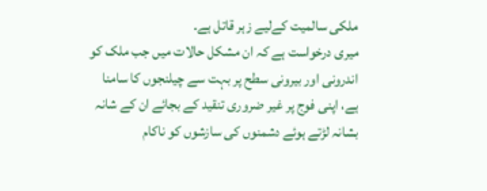ملکی سالمیت کےلیے زہر قاتل ہے۔
میری درخواست ہے کہ ان مشکل حالات میں جب ملک کو اندرونی اور بیرونی سطح پر بہت سے چیلنجوں کا سامنا ہے، اپنی فوج پر غیر ضروری تنقید کے بجائے ان کے شانہ بشانہ لڑتے ہوئے دشمنوں کی سازشوں کو ناکام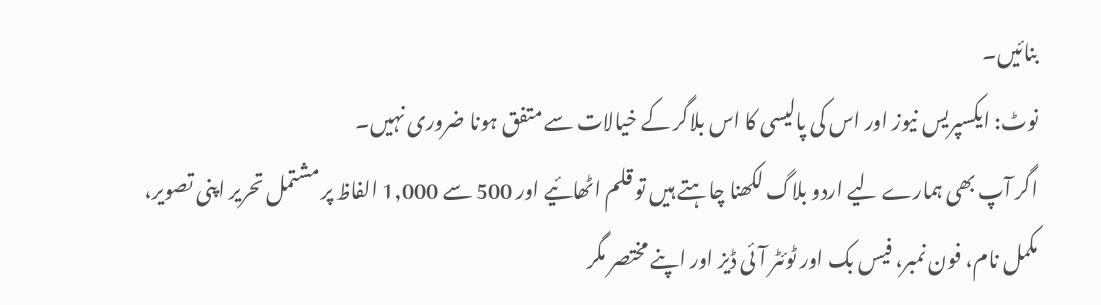بنائیں۔
نوٹ: ایکسپریس نیوز اور اس کی پالیسی کا اس بلاگر کے خیالات سے متفق ہونا ضروری نہیں۔
اگر آپ بھی ہمارے لیے اردو بلاگ لکھنا چاہتے ہیں تو قلم اٹھائیے اور 500 سے 1,000 الفاظ پر مشتمل تحریر اپنی تصویر، مکمل نام، فون نمبر، فیس بک اور ٹوئٹر آئی ڈیز اور اپنے مختصر مگر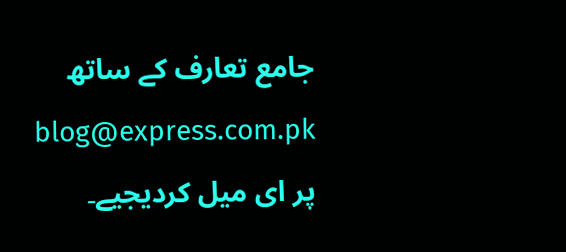جامع تعارف کے ساتھ blog@express.com.pk پر ای میل کردیجیے۔